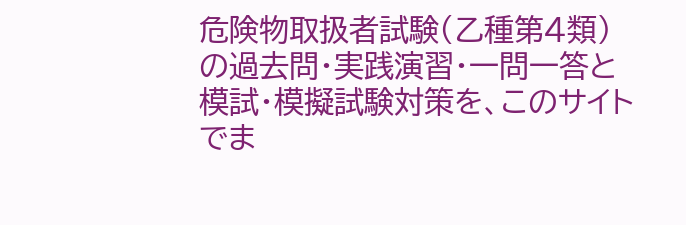危険物取扱者試験(乙種第4類)の過去問・実践演習・一問一答と模試・模擬試験対策を、このサイトでま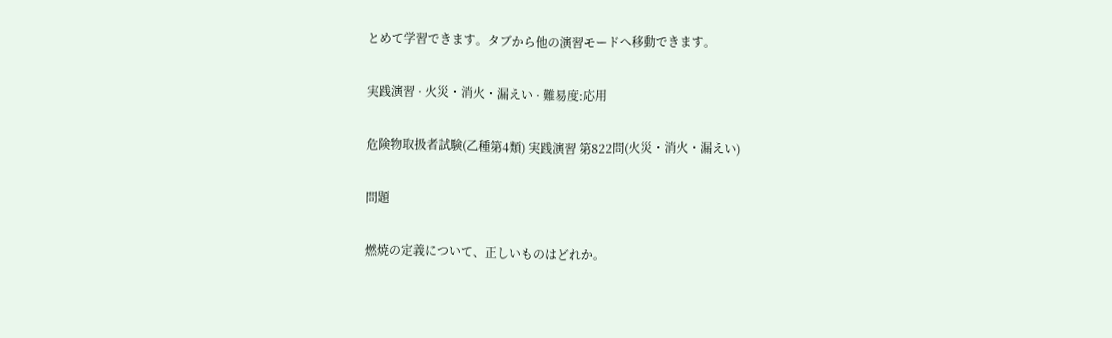とめて学習できます。タブから他の演習モードへ移動できます。

実践演習 · 火災・消火・漏えい · 難易度:応用

危険物取扱者試験(乙種第4類) 実践演習 第822問(火災・消火・漏えい)

問題

燃焼の定義について、正しいものはどれか。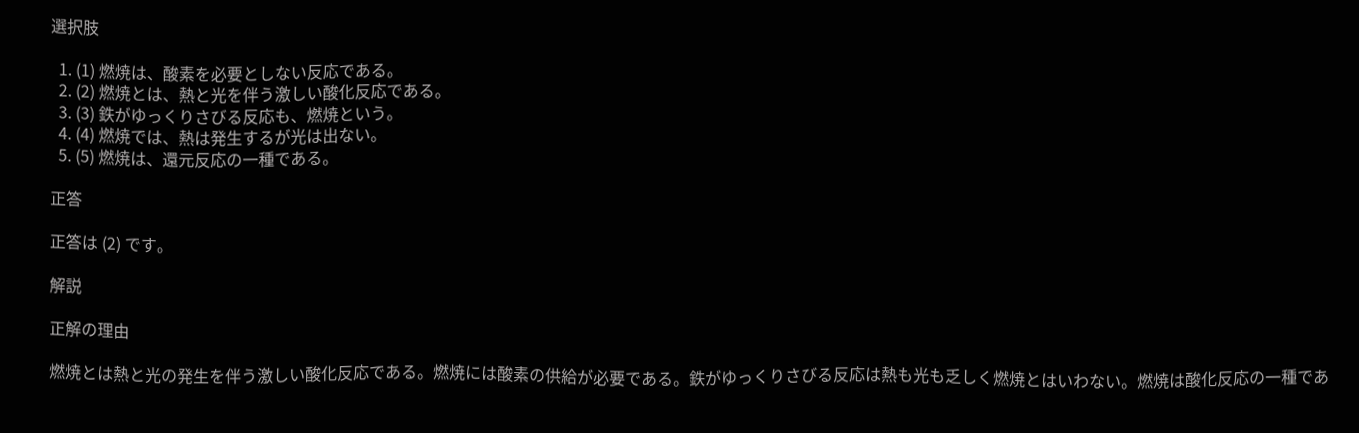選択肢

  1. (1) 燃焼は、酸素を必要としない反応である。
  2. (2) 燃焼とは、熱と光を伴う激しい酸化反応である。
  3. (3) 鉄がゆっくりさびる反応も、燃焼という。
  4. (4) 燃焼では、熱は発生するが光は出ない。
  5. (5) 燃焼は、還元反応の一種である。

正答

正答は (2) です。

解説

正解の理由

燃焼とは熱と光の発生を伴う激しい酸化反応である。燃焼には酸素の供給が必要である。鉄がゆっくりさびる反応は熱も光も乏しく燃焼とはいわない。燃焼は酸化反応の一種であ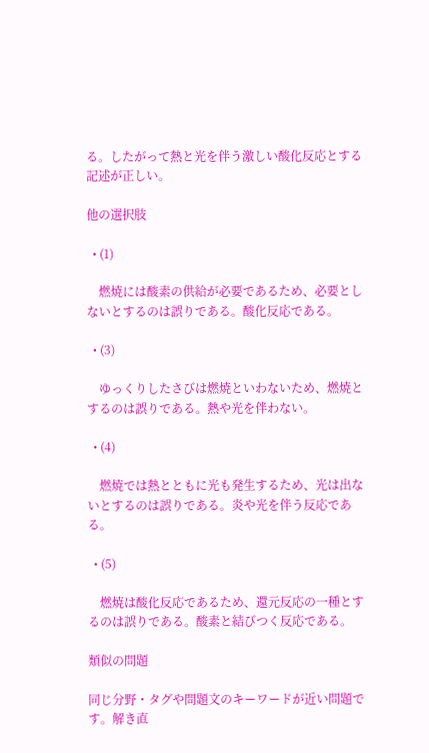る。したがって熱と光を伴う激しい酸化反応とする記述が正しい。

他の選択肢

  • (1)

    燃焼には酸素の供給が必要であるため、必要としないとするのは誤りである。酸化反応である。

  • (3)

    ゆっくりしたさびは燃焼といわないため、燃焼とするのは誤りである。熱や光を伴わない。

  • (4)

    燃焼では熱とともに光も発生するため、光は出ないとするのは誤りである。炎や光を伴う反応である。

  • (5)

    燃焼は酸化反応であるため、還元反応の一種とするのは誤りである。酸素と結びつく反応である。

類似の問題

同じ分野・タグや問題文のキーワードが近い問題です。解き直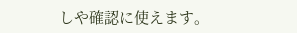しや確認に使えます。